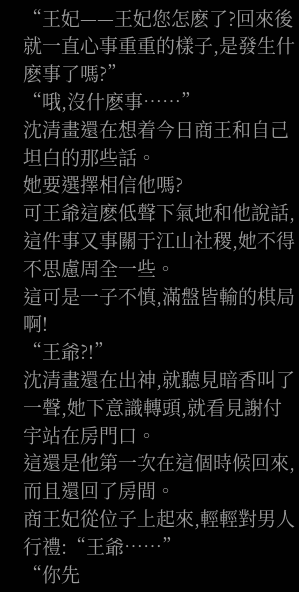“王妃——王妃您怎麽了?回來後就一直心事重重的樣子,是發生什麽事了嗎?”
“哦,沒什麽事……”
沈清畫還在想着今日商王和自己坦白的那些話。
她要選擇相信他嗎?
可王爺這麽低聲下氣地和他說話,這件事又事關于江山社稷,她不得不思慮周全一些。
這可是一子不慎,滿盤皆輸的棋局啊!
“王爺?!”
沈清畫還在出神,就聽見暗香叫了一聲,她下意識轉頭,就看見謝付宇站在房門口。
這還是他第一次在這個時候回來,而且還回了房間。
商王妃從位子上起來,輕輕對男人行禮:“王爺……”
“你先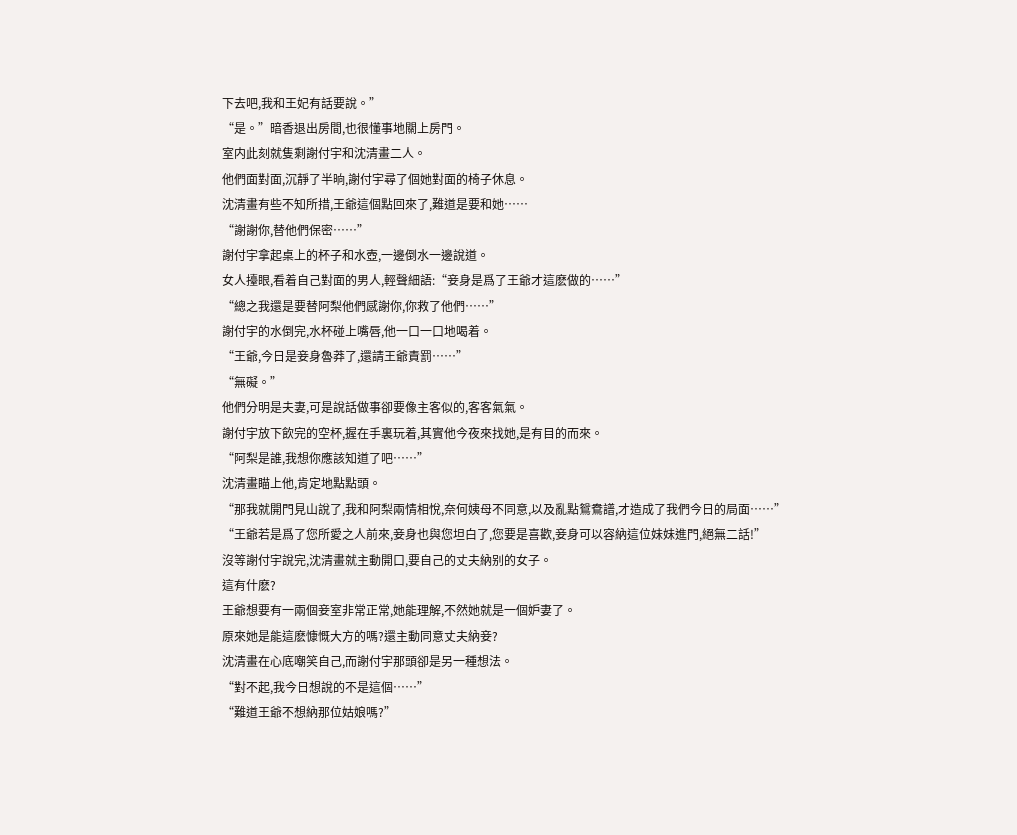下去吧,我和王妃有話要說。”
“是。”暗香退出房間,也很懂事地關上房門。
室内此刻就隻剩謝付宇和沈清畫二人。
他們面對面,沉靜了半晌,謝付宇尋了個她對面的椅子休息。
沈清畫有些不知所措,王爺這個點回來了,難道是要和她……
“謝謝你,替他們保密……”
謝付宇拿起桌上的杯子和水壺,一邊倒水一邊說道。
女人擡眼,看着自己對面的男人,輕聲細語:“妾身是爲了王爺才這麽做的……”
“總之我還是要替阿梨他們感謝你,你救了他們……”
謝付宇的水倒完,水杯碰上嘴唇,他一口一口地喝着。
“王爺,今日是妾身魯莽了,還請王爺責罰……”
“無礙。”
他們分明是夫妻,可是說話做事卻要像主客似的,客客氣氣。
謝付宇放下飲完的空杯,握在手裏玩着,其實他今夜來找她,是有目的而來。
“阿梨是誰,我想你應該知道了吧……”
沈清畫瞄上他,肯定地點點頭。
“那我就開門見山說了,我和阿梨兩情相悅,奈何姨母不同意,以及亂點鴛鴦譜,才造成了我們今日的局面……”
“王爺若是爲了您所愛之人前來,妾身也與您坦白了,您要是喜歡,妾身可以容納這位妹妹進門,絕無二話!”
沒等謝付宇說完,沈清畫就主動開口,要自己的丈夫納别的女子。
這有什麽?
王爺想要有一兩個妾室非常正常,她能理解,不然她就是一個妒妻了。
原來她是能這麽慷慨大方的嗎?還主動同意丈夫納妾?
沈清畫在心底嘲笑自己,而謝付宇那頭卻是另一種想法。
“對不起,我今日想說的不是這個……”
“難道王爺不想納那位姑娘嗎?”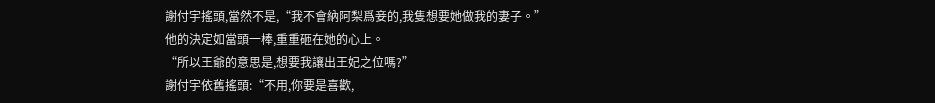謝付宇搖頭,當然不是,“我不會納阿梨爲妾的,我隻想要她做我的妻子。”
他的決定如當頭一棒,重重砸在她的心上。
“所以王爺的意思是,想要我讓出王妃之位嗎?”
謝付宇依舊搖頭:“不用,你要是喜歡,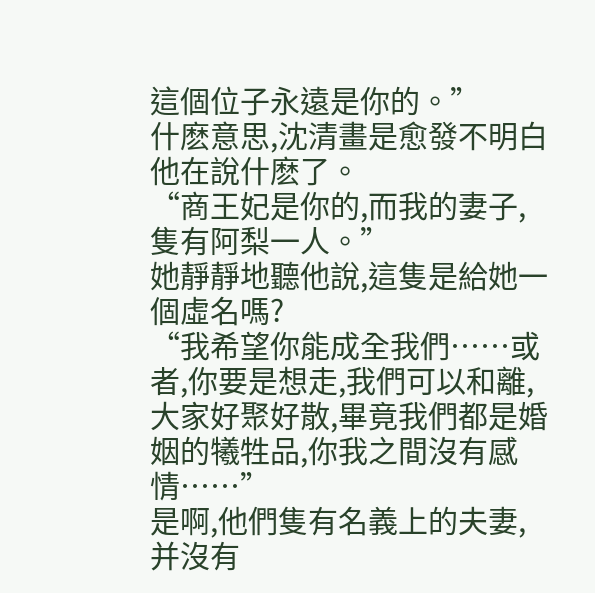這個位子永遠是你的。”
什麽意思,沈清畫是愈發不明白他在說什麽了。
“商王妃是你的,而我的妻子,隻有阿梨一人。”
她靜靜地聽他說,這隻是給她一個虛名嗎?
“我希望你能成全我們……或者,你要是想走,我們可以和離,大家好聚好散,畢竟我們都是婚姻的犧牲品,你我之間沒有感情……”
是啊,他們隻有名義上的夫妻,并沒有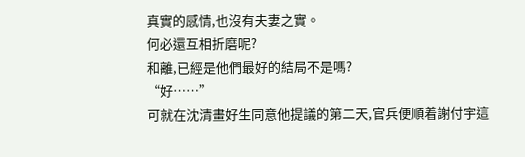真實的感情,也沒有夫妻之實。
何必還互相折磨呢?
和離,已經是他們最好的結局不是嗎?
“好……”
可就在沈清畫好生同意他提議的第二天,官兵便順着謝付宇這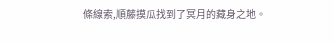條線索,順藤摸瓜找到了冥月的藏身之地。